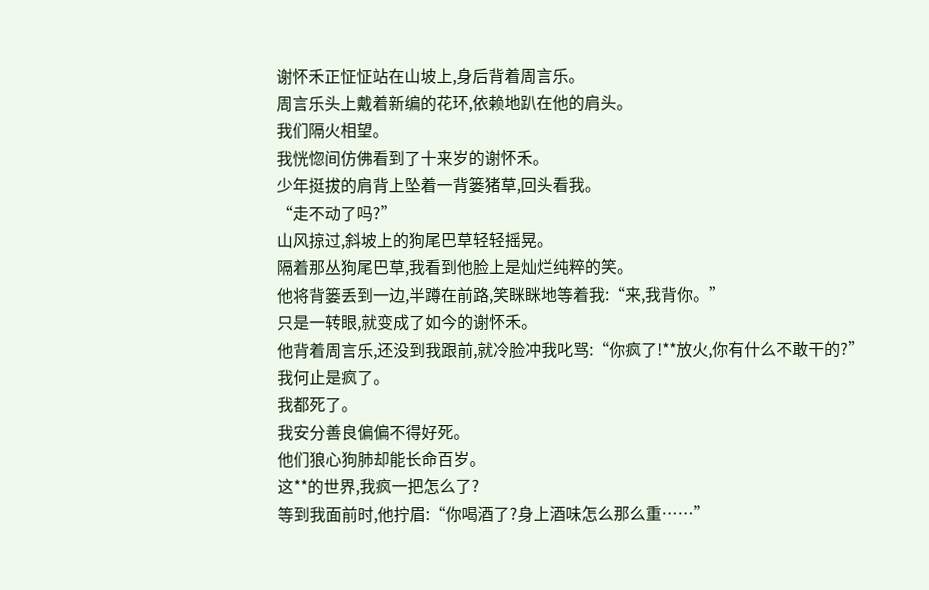谢怀禾正怔怔站在山坡上,身后背着周言乐。
周言乐头上戴着新编的花环,依赖地趴在他的肩头。
我们隔火相望。
我恍惚间仿佛看到了十来岁的谢怀禾。
少年挺拔的肩背上坠着一背篓猪草,回头看我。
“走不动了吗?”
山风掠过,斜坡上的狗尾巴草轻轻摇晃。
隔着那丛狗尾巴草,我看到他脸上是灿烂纯粹的笑。
他将背篓丢到一边,半蹲在前路,笑眯眯地等着我:“来,我背你。”
只是一转眼,就变成了如今的谢怀禾。
他背着周言乐,还没到我跟前,就冷脸冲我叱骂:“你疯了!**放火,你有什么不敢干的?”
我何止是疯了。
我都死了。
我安分善良偏偏不得好死。
他们狼心狗肺却能长命百岁。
这**的世界,我疯一把怎么了?
等到我面前时,他拧眉:“你喝酒了?身上酒味怎么那么重……”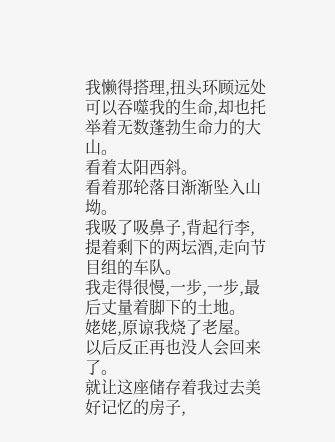我懒得搭理,扭头环顾远处可以吞噬我的生命,却也托举着无数蓬勃生命力的大山。
看着太阳西斜。
看着那轮落日渐渐坠入山坳。
我吸了吸鼻子,背起行李,提着剩下的两坛酒,走向节目组的车队。
我走得很慢,一步,一步,最后丈量着脚下的土地。
姥姥,原谅我烧了老屋。
以后反正再也没人会回来了。
就让这座储存着我过去美好记忆的房子,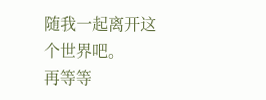随我一起离开这个世界吧。
再等等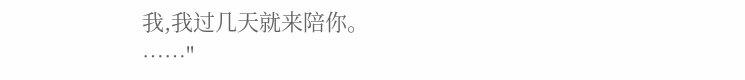我,我过几天就来陪你。
……"